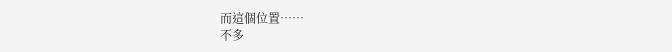而這個位置……
不多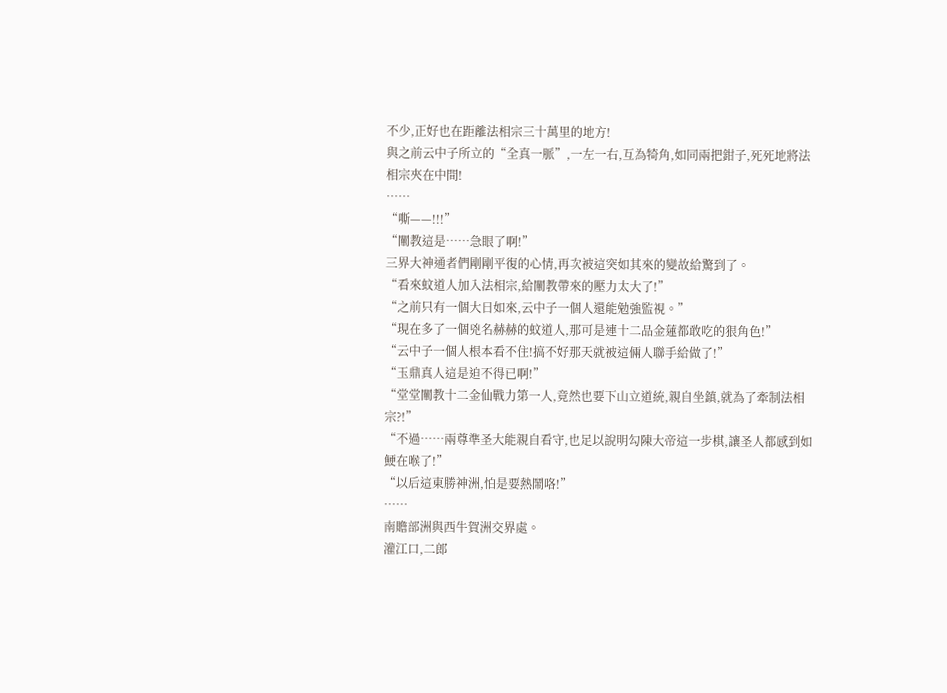不少,正好也在距離法相宗三十萬里的地方!
與之前云中子所立的“全真一脈”,一左一右,互為犄角,如同兩把鉗子,死死地將法相宗夾在中間!
……
“嘶——!!!”
“闡教這是……急眼了啊!”
三界大神通者們剛剛平復的心情,再次被這突如其來的變故給驚到了。
“看來蚊道人加入法相宗,給闡教帶來的壓力太大了!”
“之前只有一個大日如來,云中子一個人還能勉強監視。”
“現在多了一個兇名赫赫的蚊道人,那可是連十二品金蓮都敢吃的狠角色!”
“云中子一個人根本看不住!搞不好那天就被這倆人聯手給做了!”
“玉鼎真人這是迫不得已啊!”
“堂堂闡教十二金仙戰力第一人,竟然也要下山立道統,親自坐鎮,就為了牽制法相宗?!”
“不過……兩尊準圣大能親自看守,也足以說明勾陳大帝這一步棋,讓圣人都感到如鯁在喉了!”
“以后這東勝神洲,怕是要熱鬧咯!”
……
南贍部洲與西牛賀洲交界處。
灌江口,二郎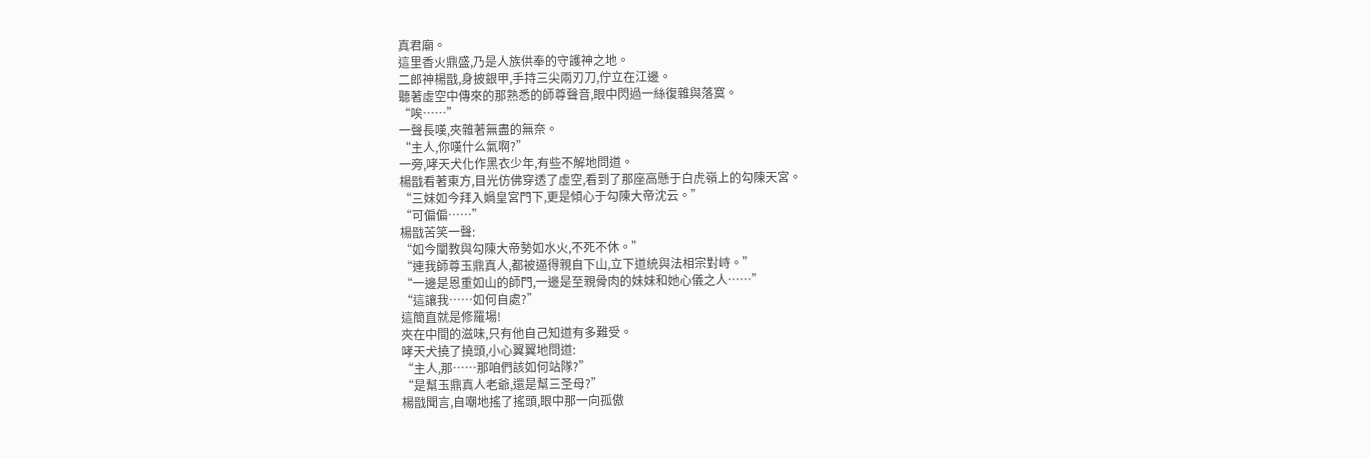真君廟。
這里香火鼎盛,乃是人族供奉的守護神之地。
二郎神楊戩,身披銀甲,手持三尖兩刃刀,佇立在江邊。
聽著虛空中傳來的那熟悉的師尊聲音,眼中閃過一絲復雜與落寞。
“唉……”
一聲長嘆,夾雜著無盡的無奈。
“主人,你嘆什么氣啊?”
一旁,哮天犬化作黑衣少年,有些不解地問道。
楊戩看著東方,目光仿佛穿透了虛空,看到了那座高懸于白虎嶺上的勾陳天宮。
“三妹如今拜入媧皇宮門下,更是傾心于勾陳大帝沈云。”
“可偏偏……”
楊戩苦笑一聲:
“如今闡教與勾陳大帝勢如水火,不死不休。”
“連我師尊玉鼎真人,都被逼得親自下山,立下道統與法相宗對峙。”
“一邊是恩重如山的師門,一邊是至親骨肉的妹妹和她心儀之人……”
“這讓我……如何自處?”
這簡直就是修羅場!
夾在中間的滋味,只有他自己知道有多難受。
哮天犬撓了撓頭,小心翼翼地問道:
“主人,那……那咱們該如何站隊?”
“是幫玉鼎真人老爺,還是幫三圣母?”
楊戩聞言,自嘲地搖了搖頭,眼中那一向孤傲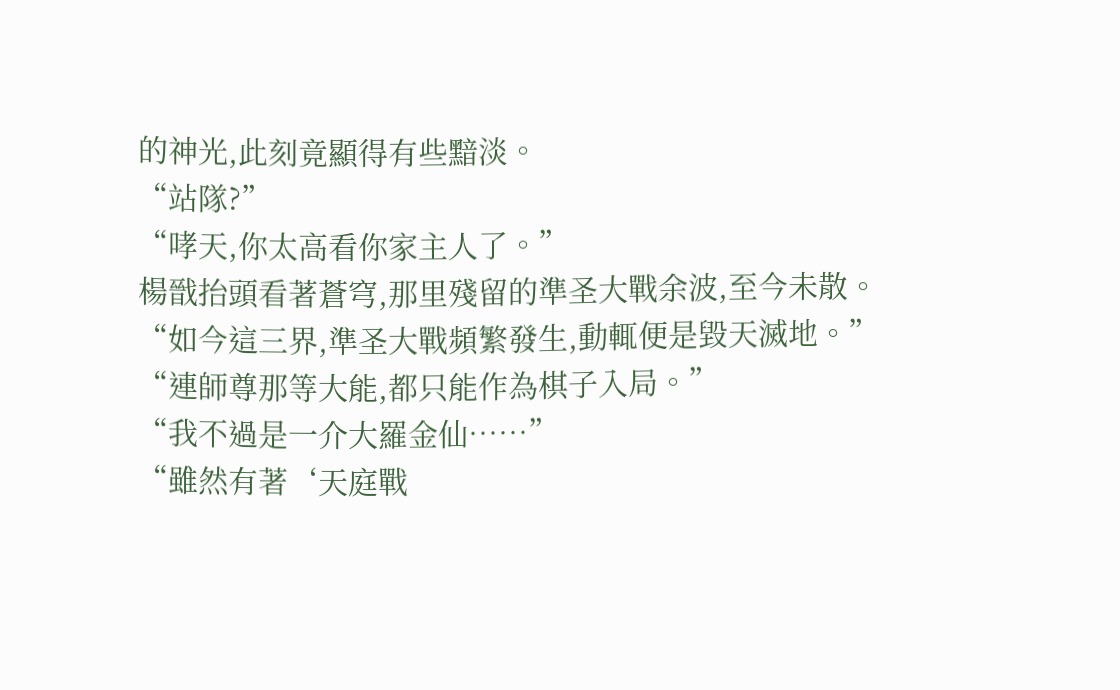的神光,此刻竟顯得有些黯淡。
“站隊?”
“哮天,你太高看你家主人了。”
楊戩抬頭看著蒼穹,那里殘留的準圣大戰余波,至今未散。
“如今這三界,準圣大戰頻繁發生,動輒便是毀天滅地。”
“連師尊那等大能,都只能作為棋子入局。”
“我不過是一介大羅金仙……”
“雖然有著‘天庭戰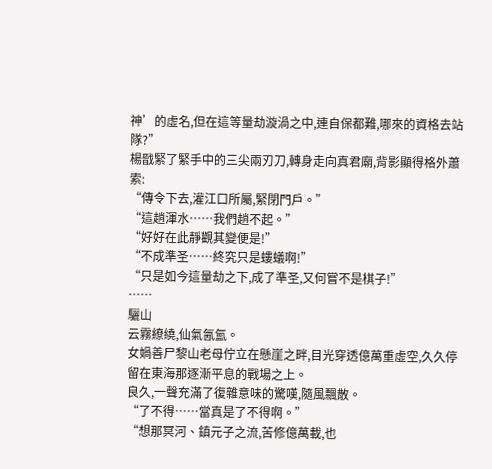神’的虛名,但在這等量劫漩渦之中,連自保都難,哪來的資格去站隊?”
楊戩緊了緊手中的三尖兩刃刀,轉身走向真君廟,背影顯得格外蕭索:
“傳令下去,灌江口所屬,緊閉門戶。”
“這趟渾水……我們趟不起。”
“好好在此靜觀其變便是!”
“不成準圣……終究只是螻蟻啊!”
“只是如今這量劫之下,成了準圣,又何嘗不是棋子!”
……
驪山
云霧繚繞,仙氣氤氳。
女媧善尸黎山老母佇立在懸崖之畔,目光穿透億萬重虛空,久久停留在東海那逐漸平息的戰場之上。
良久,一聲充滿了復雜意味的驚嘆,隨風飄散。
“了不得……當真是了不得啊。”
“想那冥河、鎮元子之流,苦修億萬載,也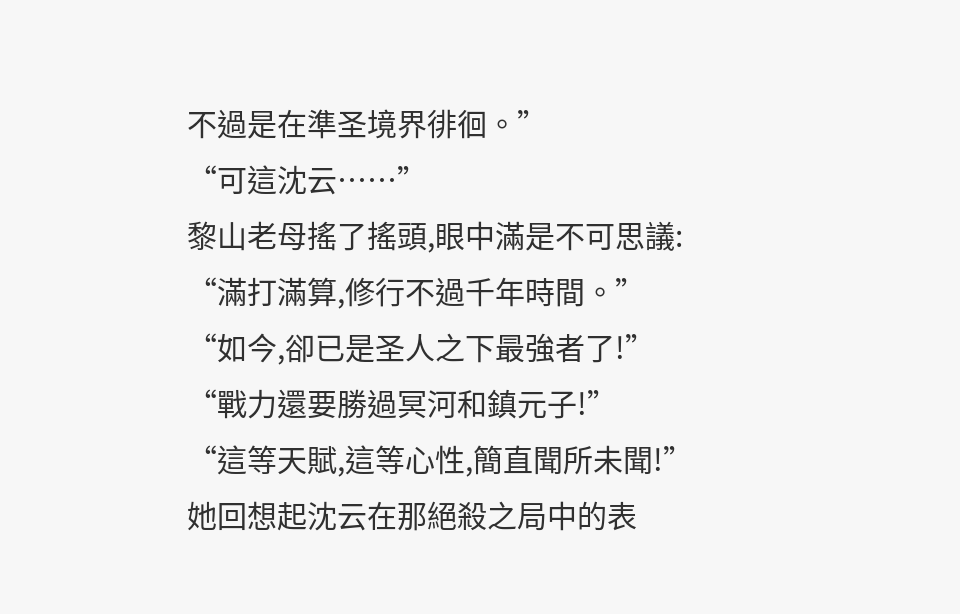不過是在準圣境界徘徊。”
“可這沈云……”
黎山老母搖了搖頭,眼中滿是不可思議:
“滿打滿算,修行不過千年時間。”
“如今,卻已是圣人之下最強者了!”
“戰力還要勝過冥河和鎮元子!”
“這等天賦,這等心性,簡直聞所未聞!”
她回想起沈云在那絕殺之局中的表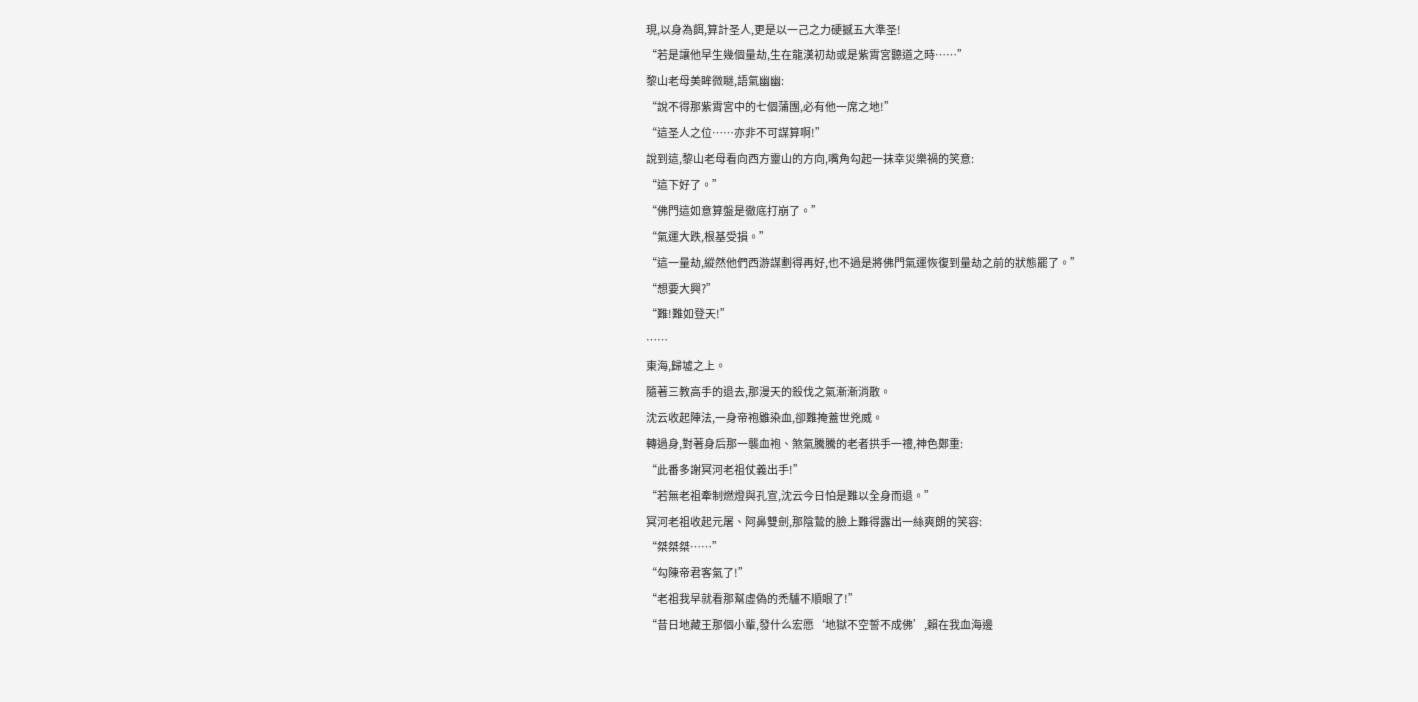現,以身為餌,算計圣人,更是以一己之力硬撼五大準圣!
“若是讓他早生幾個量劫,生在龍漢初劫或是紫霄宮聽道之時……”
黎山老母美眸微瞇,語氣幽幽:
“說不得那紫霄宮中的七個蒲團,必有他一席之地!”
“這圣人之位……亦非不可謀算啊!”
說到這,黎山老母看向西方靈山的方向,嘴角勾起一抹幸災樂禍的笑意:
“這下好了。”
“佛門這如意算盤是徹底打崩了。”
“氣運大跌,根基受損。”
“這一量劫,縱然他們西游謀劃得再好,也不過是將佛門氣運恢復到量劫之前的狀態罷了。”
“想要大興?”
“難!難如登天!”
……
東海,歸墟之上。
隨著三教高手的退去,那漫天的殺伐之氣漸漸消散。
沈云收起陣法,一身帝袍雖染血,卻難掩蓋世兇威。
轉過身,對著身后那一襲血袍、煞氣騰騰的老者拱手一禮,神色鄭重:
“此番多謝冥河老祖仗義出手!”
“若無老祖牽制燃燈與孔宣,沈云今日怕是難以全身而退。”
冥河老祖收起元屠、阿鼻雙劍,那陰鷙的臉上難得露出一絲爽朗的笑容:
“桀桀桀……”
“勾陳帝君客氣了!”
“老祖我早就看那幫虛偽的禿驢不順眼了!”
“昔日地藏王那個小輩,發什么宏愿‘地獄不空誓不成佛’,賴在我血海邊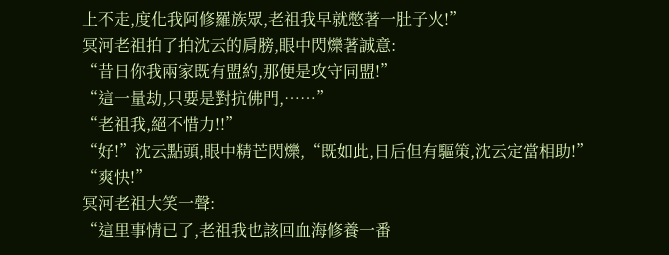上不走,度化我阿修羅族眾,老祖我早就憋著一肚子火!”
冥河老祖拍了拍沈云的肩膀,眼中閃爍著誠意:
“昔日你我兩家既有盟約,那便是攻守同盟!”
“這一量劫,只要是對抗佛門,……”
“老祖我,絕不惜力!!”
“好!”沈云點頭,眼中精芒閃爍,“既如此,日后但有驅策,沈云定當相助!”
“爽快!”
冥河老祖大笑一聲:
“這里事情已了,老祖我也該回血海修養一番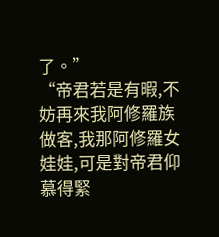了。”
“帝君若是有暇,不妨再來我阿修羅族做客,我那阿修羅女娃娃,可是對帝君仰慕得緊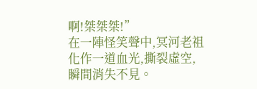啊!桀桀桀!”
在一陣怪笑聲中,冥河老祖化作一道血光,撕裂虛空,瞬間消失不見。